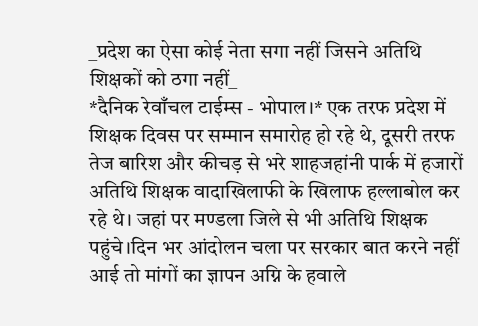_प्रदेश का ऐसा कोई नेता सगा नहीं जिसने अतिथि शिक्षकों को ठगा नहीं_
*दैनिक रेवाँचल टाईम्स - भोपाल।* एक तरफ प्रदेश में शिक्षक दिवस पर सम्मान समारोह हो रहे थे, दूसरी तरफ तेज बारिश और कीचड़ से भरे शाहजहांनी पार्क में हजारों अतिथि शिक्षक वादाखिलाफी के खिलाफ हल्लाबोल कर रहे थे। जहां पर मण्डला जिले से भी अतिथि शिक्षक पहुंचे।दिन भर आंदोलन चला पर सरकार बात करने नहीं आई तो मांगों का ज्ञापन अग्नि के हवाले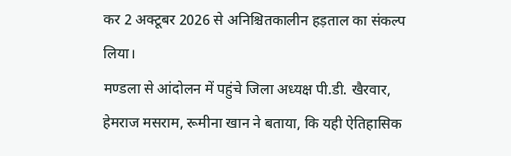कर 2 अक्टूबर 2026 से अनिश्चितकालीन हड़ताल का संकल्प लिया।
मण्डला से आंदोलन में पहुंचे जिला अध्यक्ष पी.डी. खैरवार, हेमराज मसराम, रूमीना खान ने बताया, कि यही ऐतिहासिक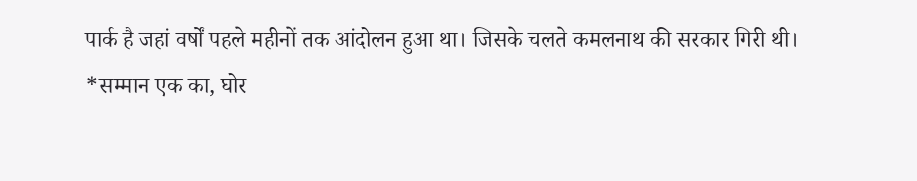पार्क है जहां वर्षों पहले महीनों तक आंदोलन हुआ था। जिसके चलते कमलनाथ की सरकार गिरी थी।
*सम्मान एक का, घोर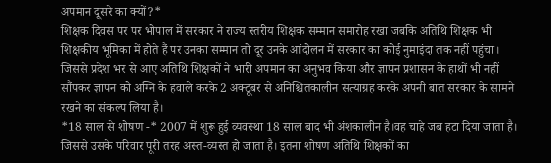अपमान दूसरे का क्यों?*
शिक्षक दिवस पर पर भोपाल में सरकार ने राज्य स्तरीय शिक्षक सम्मान समारोह रखा जबकि अतिथि शिक्षक भी शिक्षकीय भूमिका में होते हैं पर उनका सम्मान तो दूर उनके आंदोलन में सरकार का कोई नुमाइंदा तक नहीं पहुंचा। जिससे प्रदेश भर से आए अतिथि शिक्षकों ने भारी अपमान का अनुभव किया और ज्ञापन प्रशासन के हाथों भी नहीं सौंपकर ज्ञापन को अग्नि के हवाले करके 2 अक्टूबर से अनिश्चितकालीन सत्याग्रह करके अपनी बात सरकार के सामने रखने का संकल्प लिया है।
*18 साल से शोषण -* 2007 में शुरू हुई व्यवस्था 18 साल बाद भी अंशकालीन है।वह चाहे जब हटा दिया जाता है। जिससे उसके परिवार पूरी तरह अस्त-व्यस्त हो जाता है। इतना शोषण अतिथि शिक्षकों का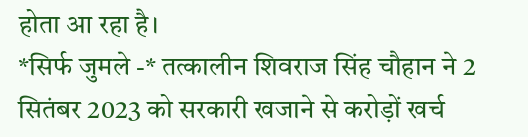होता आ रहा है।
*सिर्फ जुमले -* तत्कालीन शिवराज सिंह चौहान ने 2 सितंबर 2023 को सरकारी खजाने से करोड़ों खर्च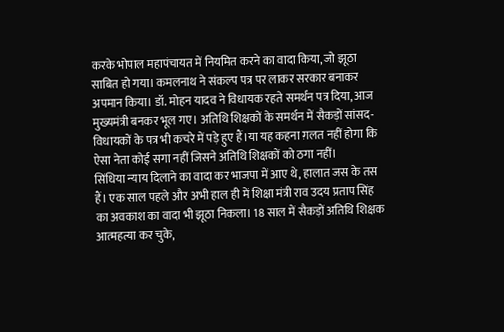करके भोपाल महापंचायत में नियमित करने का वादा किया, जो झूठा साबित हो गया। कमलनाथ ने संकल्प पत्र पर लाकर सरकार बनाकर अपमान किया। डॉ. मोहन यादव ने विधायक रहते समर्थन पत्र दिया, आज मुख्यमंत्री बनकर भूल गए। अतिथि शिक्षकों के समर्थन में सैकड़ों सांसद-विधायकों के पत्र भी कचरे में पड़े हुए हैं।या यह कहना ग़लत नहीं होगा कि ऐसा नेता कोई सगा नहीं जिसने अतिथि शिक्षकों को ठगा नहीं।
सिंधिया न्याय दिलाने का वादा कर भाजपा में आए थे, हालात जस के तस हैं। एक साल पहले और अभी हाल ही में शिक्षा मंत्री राव उदय प्रताप सिंह का अवकाश का वादा भी झूठा निकला। 18 साल में सैकड़ों अतिथि शिक्षक आत्महत्या कर चुके,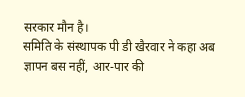सरकार मौन है।
समिति के संस्थापक पी डी खैरवार ने कहा अब ज्ञापन बस नहीं, आर-पार की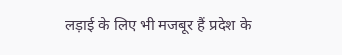लड़ाई के लिए भी मजबूर हैं प्रदेश के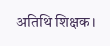अतिथि शिक्षक।